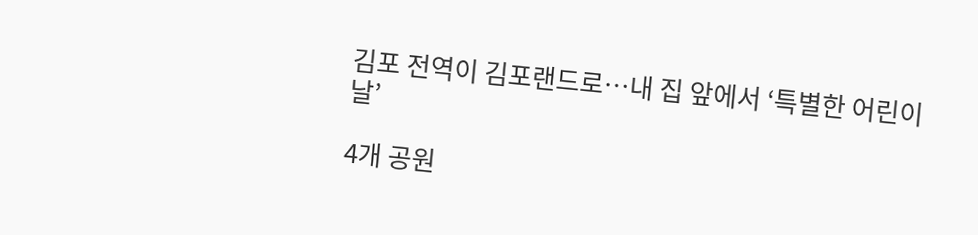김포 전역이 김포랜드로…내 집 앞에서 ‘특별한 어린이날’

4개 공원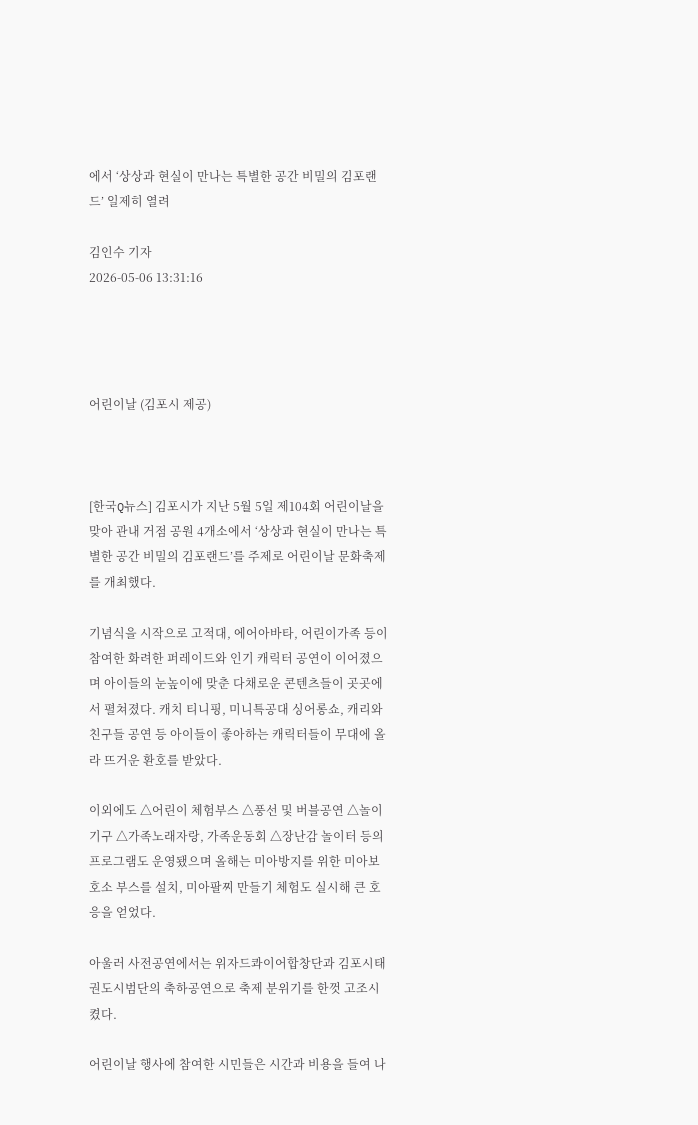에서 ‘상상과 현실이 만나는 특별한 공간 비밀의 김포랜드’ 일제히 열려

김인수 기자
2026-05-06 13:31:16




어린이날 (김포시 제공)



[한국Q뉴스] 김포시가 지난 5월 5일 제104회 어린이날을 맞아 관내 거점 공원 4개소에서 ‘상상과 현실이 만나는 특별한 공간 비밀의 김포랜드’를 주제로 어린이날 문화축제를 개최했다.

기념식을 시작으로 고적대, 에어아바타, 어린이가족 등이 참여한 화려한 퍼레이드와 인기 캐릭터 공연이 이어졌으며 아이들의 눈높이에 맞춘 다채로운 콘텐츠들이 곳곳에서 펼쳐졌다. 캐치 티니핑, 미니특공대 싱어롱쇼, 캐리와 친구들 공연 등 아이들이 좋아하는 캐릭터들이 무대에 올라 뜨거운 환호를 받았다.

이외에도 △어린이 체험부스 △풍선 및 버블공연 △놀이기구 △가족노래자랑, 가족운동회 △장난감 놀이터 등의 프로그램도 운영됐으며 올해는 미아방지를 위한 미아보호소 부스를 설치, 미아팔찌 만들기 체험도 실시해 큰 호응을 얻었다.

아울러 사전공연에서는 위자드콰이어합창단과 김포시태권도시범단의 축하공연으로 축제 분위기를 한껏 고조시켰다.

어린이날 행사에 참여한 시민들은 시간과 비용을 들여 나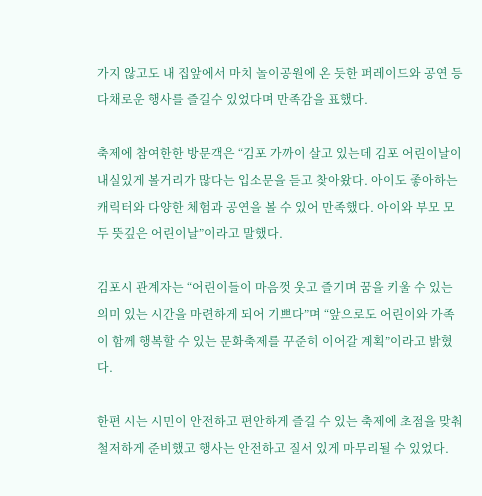가지 않고도 내 집앞에서 마치 놀이공원에 온 듯한 퍼레이드와 공연 등 다채로운 행사를 즐길수 있었다며 만족감을 표했다.

축제에 참여한한 방문객은 “김포 가까이 살고 있는데 김포 어린이날이 내실있게 볼거리가 많다는 입소문을 듣고 찾아왔다. 아이도 좋아하는 캐릭터와 다양한 체험과 공연을 볼 수 있어 만족했다. 아이와 부모 모두 뜻깊은 어린이날”이라고 말했다.

김포시 관계자는 “어린이들이 마음껏 웃고 즐기며 꿈을 키울 수 있는 의미 있는 시간을 마련하게 되어 기쁘다”며 “앞으로도 어린이와 가족이 함께 행복할 수 있는 문화축제를 꾸준히 이어갈 계획”이라고 밝혔다.

한편 시는 시민이 안전하고 편안하게 즐길 수 있는 축제에 초점을 맞춰 철저하게 준비했고 행사는 안전하고 질서 있게 마무리될 수 있었다.